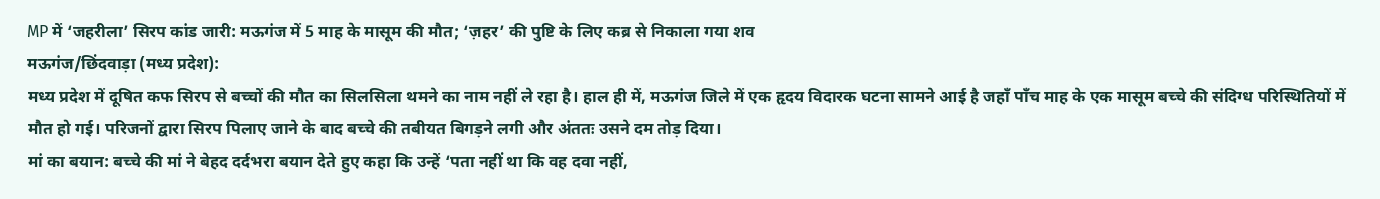MP में ‘जहरीला’ सिरप कांड जारी: मऊगंज में 5 माह के मासूम की मौत; ‘ज़हर’ की पुष्टि के लिए कब्र से निकाला गया शव
मऊगंज/छिंदवाड़ा (मध्य प्रदेश):
मध्य प्रदेश में दूषित कफ सिरप से बच्चों की मौत का सिलसिला थमने का नाम नहीं ले रहा है। हाल ही में, मऊगंज जिले में एक हृदय विदारक घटना सामने आई है जहाँ पाँच माह के एक मासूम बच्चे की संदिग्ध परिस्थितियों में मौत हो गई। परिजनों द्वारा सिरप पिलाए जाने के बाद बच्चे की तबीयत बिगड़ने लगी और अंततः उसने दम तोड़ दिया।
मां का बयान: बच्चे की मां ने बेहद दर्दभरा बयान देते हुए कहा कि उन्हें ‘पता नहीं था कि वह दवा नहीं,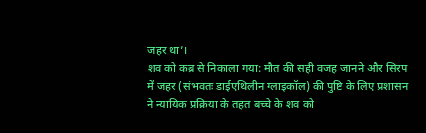जहर था’।
शव को कब्र से निकाला गया: मौत की सही वजह जानने और सिरप में जहर (संभवतः डाईएथिलीन ग्लाइकॉल) की पुष्टि के लिए प्रशासन ने न्यायिक प्रक्रिया के तहत बच्चे के शव को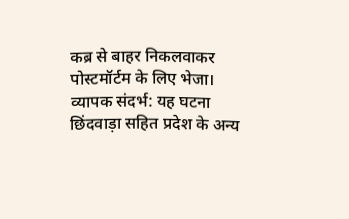कब्र से बाहर निकलवाकर पोस्टमॉर्टम के लिए भेजा।
व्यापक संदर्भ: यह घटना छिंदवाड़ा सहित प्रदेश के अन्य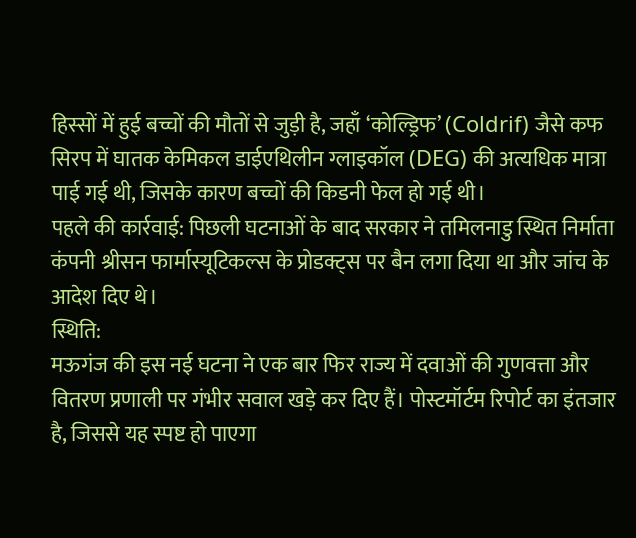हिस्सों में हुई बच्चों की मौतों से जुड़ी है, जहाँ ‘कोल्ड्रिफ’ (Coldrif) जैसे कफ सिरप में घातक केमिकल डाईएथिलीन ग्लाइकॉल (DEG) की अत्यधिक मात्रा पाई गई थी, जिसके कारण बच्चों की किडनी फेल हो गई थी।
पहले की कार्रवाई: पिछली घटनाओं के बाद सरकार ने तमिलनाडु स्थित निर्माता कंपनी श्रीसन फार्मास्यूटिकल्स के प्रोडक्ट्स पर बैन लगा दिया था और जांच के आदेश दिए थे।
स्थिति:
मऊगंज की इस नई घटना ने एक बार फिर राज्य में दवाओं की गुणवत्ता और वितरण प्रणाली पर गंभीर सवाल खड़े कर दिए हैं। पोस्टमॉर्टम रिपोर्ट का इंतजार है, जिससे यह स्पष्ट हो पाएगा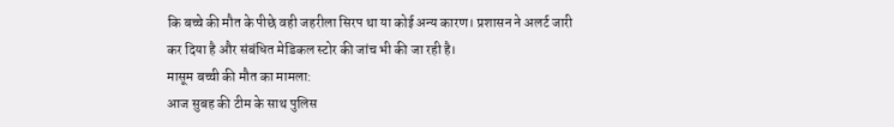कि बच्चे की मौत के पीछे वही जहरीला सिरप था या कोई अन्य कारण। प्रशासन ने अलर्ट जारी कर दिया है और संबंधित मेडिकल स्टोर की जांच भी की जा रही है।
मासूम बच्ची की मौत का मामला:
आज सुबह की टीम के साथ पुलिस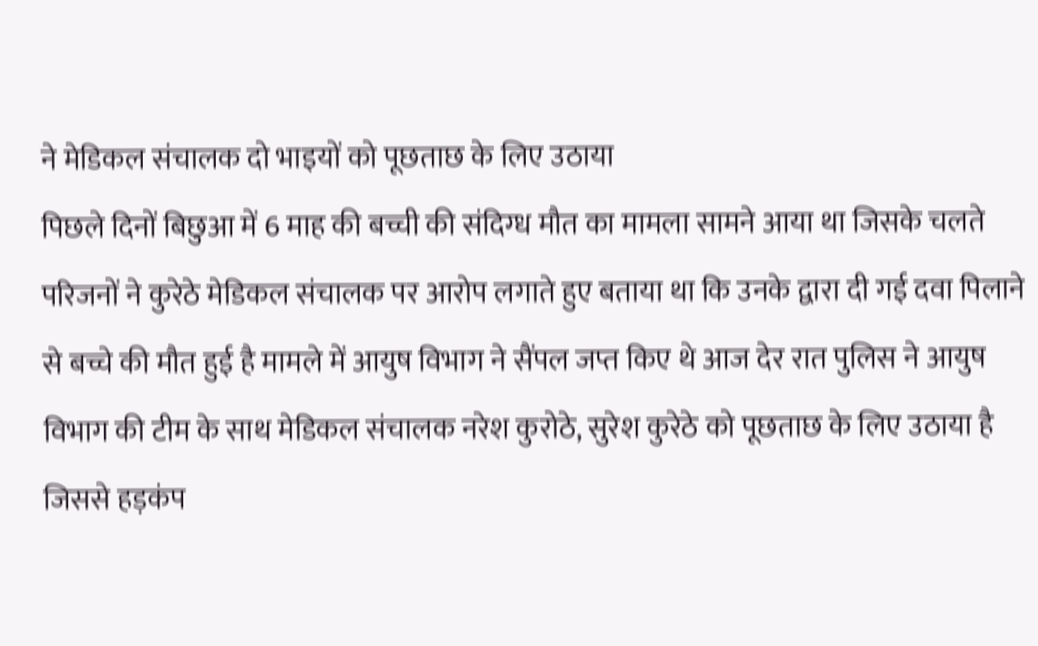ने मेडिकल संचालक दो भाइयों को पूछताछ के लिए उठाया
पिछले दिनों बिछुआ में 6 माह की बच्ची की संदिग्ध मौत का मामला सामने आया था जिसके चलते परिजनों ने कुरेठे मेडिकल संचालक पर आरोप लगाते हुए बताया था कि उनके द्वारा दी गई दवा पिलाने से बच्चे की मौत हुई है मामले में आयुष विभाग ने सैंपल जप्त किए थे आज देर रात पुलिस ने आयुष विभाग की टीम के साथ मेडिकल संचालक नरेश कुरोठे, सुरेश कुरेठे को पूछताछ के लिए उठाया है जिससे हड़कंप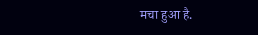मचा हुआ है.